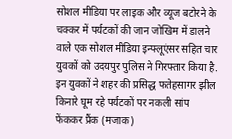सोशल मीडिया पर लाइक और व्यूज बटोरने के चक्कर में पर्यटकों की जान जोखिम में डालने वाले एक सोशल मीडिया इन्फ्लूएंसर सहित चार युवकों को उदयपुर पुलिस ने गिरफ्तार किया है. इन युवकों ने शहर की प्रसिद्ध फतेहसागर झील किनारे घूम रहे पर्यटकों पर नकली सांप फेंककर प्रैंक (मजाक)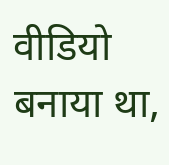वीडियो बनाया था,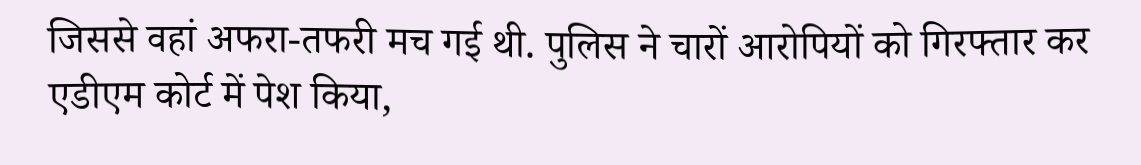जिससे वहां अफरा-तफरी मच गई थी. पुलिस ने चारों आरोपियों को गिरफ्तार कर एडीएम कोर्ट में पेश किया,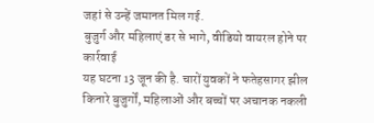जहां से उन्हें जमानत मिल गई.
बुजुर्ग और महिलाएं डर से भागे, वीडियो वायरल होने पर कार्रवाई
यह घटना 13 जून की है. चारों युवकों ने फतेहसागर झील किनारे बुजुर्गों, महिलाओं और बच्चों पर अचानक नकली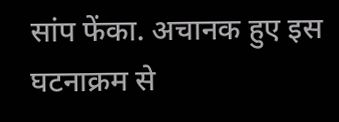सांप फेंका. अचानक हुए इस घटनाक्रम से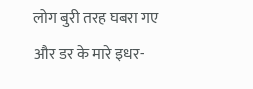लोग बुरी तरह घबरा गए और डर के मारे इधर-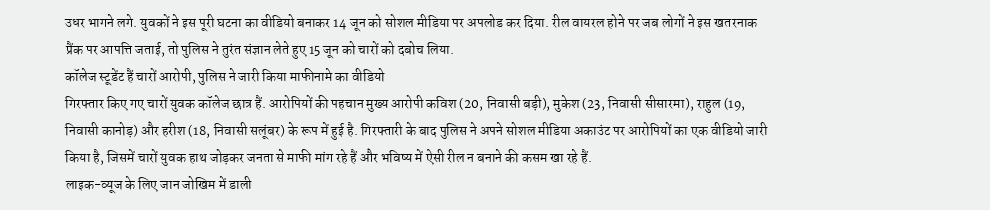उधर भागने लगे. युवकों ने इस पूरी घटना का वीडियो बनाकर 14 जून को सोशल मीडिया पर अपलोड कर दिया. रील वायरल होने पर जब लोगों ने इस खतरनाक प्रैंक पर आपत्ति जताई, तो पुलिस ने तुरंत संज्ञान लेते हुए 15 जून को चारों को दबोच लिया.
कॉलेज स्टूडेंट हैं चारों आरोपी, पुलिस ने जारी किया माफीनामे का वीडियो
गिरफ्तार किए गए चारों युवक कॉलेज छात्र हैं. आरोपियों की पहचान मुख्य आरोपी कविश (20, निवासी बड़ी), मुकेश (23, निवासी सीसारमा), राहुल (19, निवासी कानोड़) और हरीश (18, निवासी सलूंबर) के रूप में हुई है. गिरफ्तारी के बाद पुलिस ने अपने सोशल मीडिया अकाउंट पर आरोपियों का एक वीडियो जारी किया है, जिसमें चारों युवक हाथ जोड़कर जनता से माफी मांग रहे हैं और भविष्य में ऐसी रील न बनाने की कसम खा रहे हैं.
लाइक-व्यूज के लिए जान जोखिम में डाली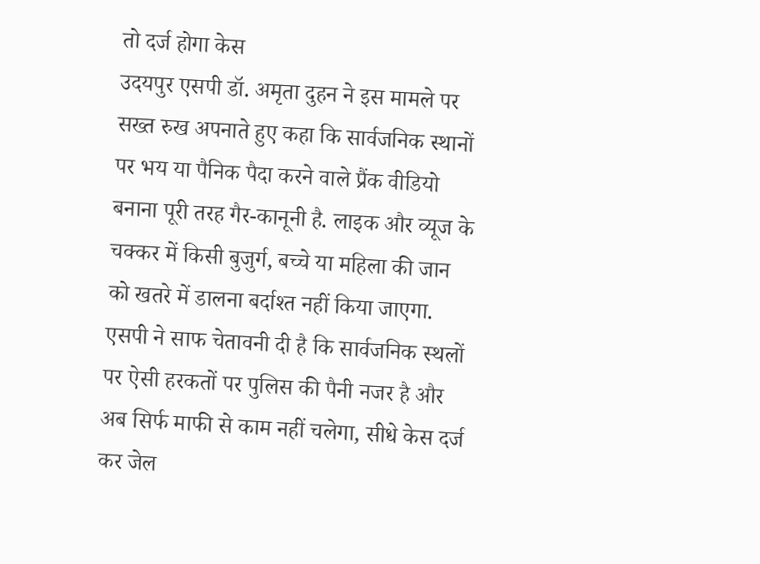तो दर्ज होगा केस
उदयपुर एसपी डॉ. अमृता दुहन ने इस मामले पर सख्त रुख अपनाते हुए कहा कि सार्वजनिक स्थानों पर भय या पैनिक पैदा करने वाले प्रैंक वीडियो बनाना पूरी तरह गैर-कानूनी है. लाइक और व्यूज के चक्कर में किसी बुजुर्ग, बच्चे या महिला की जान को खतरे में डालना बर्दाश्त नहीं किया जाएगा. एसपी ने साफ चेतावनी दी है कि सार्वजनिक स्थलों पर ऐसी हरकतों पर पुलिस की पैनी नजर है और अब सिर्फ माफी से काम नहीं चलेगा, सीधे केस दर्ज कर जेल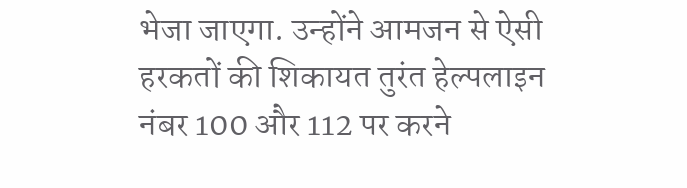भेजा जाएगा. उन्होंने आमजन से ऐसी हरकतों की शिकायत तुरंत हेल्पलाइन नंबर 100 और 112 पर करने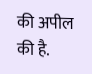की अपील की है.